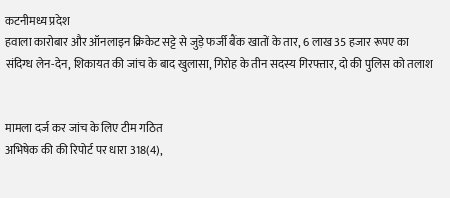कटनीमध्य प्रदेश
हवाला कारोबार और ऑनलाइन क्रिकेट सट्टे से जुड़े फर्जी बैंक खातों के तार, 6 लाख 35 हजार रूपए का संदिग्ध लेन-देन, शिकायत की जांच के बाद खुलासा, गिरोह के तीन सदस्य गिरफ्तार, दो की पुलिस को तलाश


मामला दर्ज कर जांच के लिए टीम गठित
अभिषेक की की रिपोर्ट पर धारा 318(4),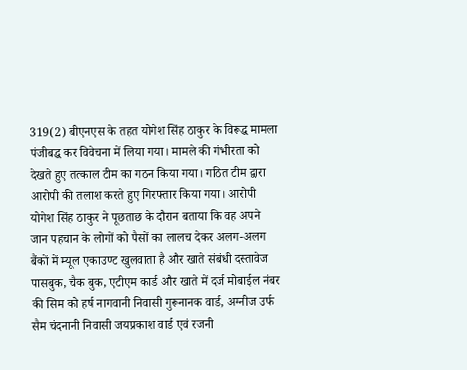319(2) बीएनएस के तहत योगेश सिंह ठाकुर के विरूद्ध मामला पंजीबद्ध कर विवेचना में लिया गया। मामले की गंभीरता को देखते हुए तत्काल टीम का गठन किया गया। गठित टीम द्वारा आरोपी की तलाश करते हुए गिरफ्तार किया गया। आरोपी योगेश सिंह ठाकुर ने पूछताछ के दौरान बताया कि वह अपने जान पहचान के लोगों को पैसों का लालच देकर अलग-अलग बैंकों में म्यूल एकाउण्ट खुलवाता है और खाते संबंधी दस्तावेज पासबुक, चैक बुक, एटीएम कार्ड और खाते में दर्ज मोबाईल नंबर की सिम को हर्ष नागवानी निवासी गुरूनानक वार्ड, अग्नीज उर्फ सैम चंदनानी निवासी जयप्रकाश वार्ड एवं रजनी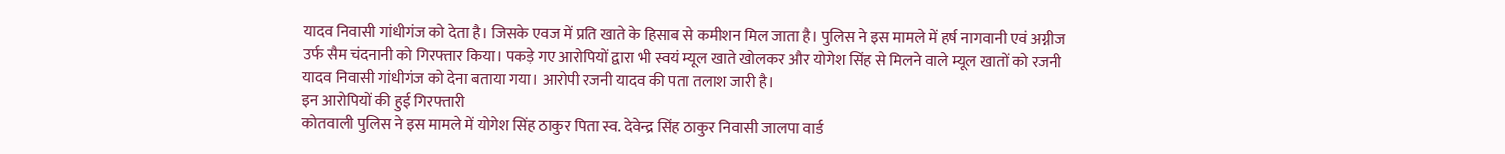यादव निवासी गांधीगंज को देता है। जिसके एवज में प्रति खाते के हिसाब से कमीशन मिल जाता है। पुलिस ने इस मामले में हर्ष नागवानी एवं अग्नीज उर्फ सैम चंदनानी को गिरफ्तार किया। पकड़े गए आरोपियों द्वारा भी स्वयं म्यूल खाते खोलकर और योगेश सिंह से मिलने वाले म्यूल खातों को रजनी यादव निवासी गांधीगंज को देना बताया गया। आरोपी रजनी यादव की पता तलाश जारी है।
इन आरोपियों की हुई गिरफ्तारी
कोतवाली पुलिस ने इस मामले में योगेश सिंह ठाकुर पिता स्व. देवेन्द्र सिंह ठाकुर निवासी जालपा वार्ड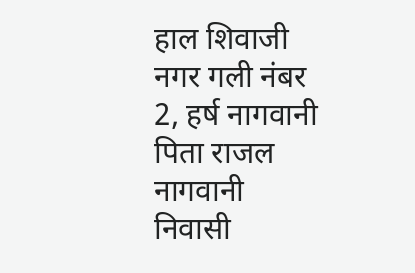हाल शिवाजी नगर गली नंबर 2, हर्ष नागवानी पिता राजल नागवानी निवासी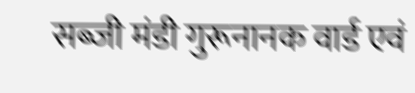सब्जी मंडी गुरूनानक वार्ड एवं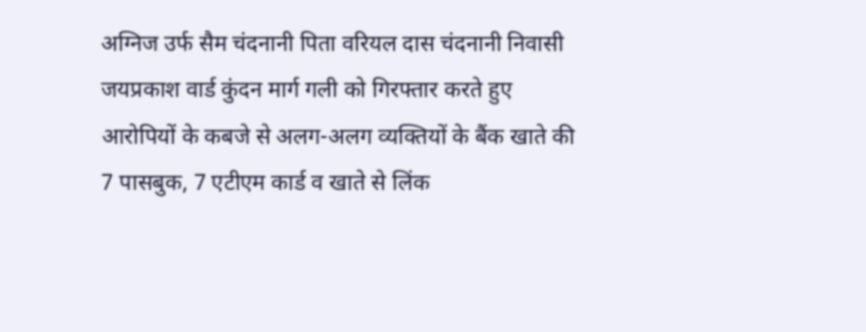अग्निज उर्फ सैम चंदनानी पिता वरियल दास चंदनानी निवासी जयप्रकाश वार्ड कुंदन मार्ग गली को गिरफ्तार करते हुए आरोपियों के कबजे से अलग-अलग व्यक्तियों के बैंक खाते की 7 पासबुक, 7 एटीएम कार्ड व खाते से लिंक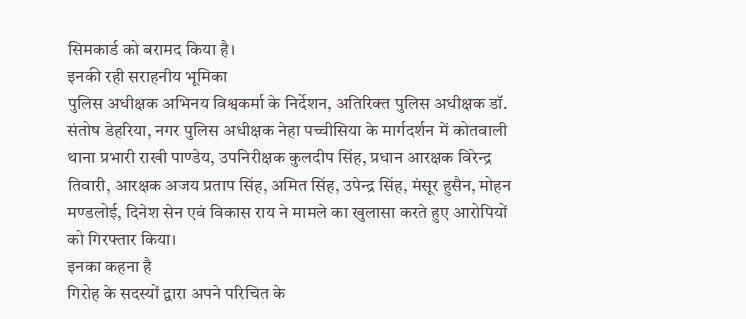सिमकार्ड को बरामद किया है।
इनकी रही सराहनीय भूमिका
पुलिस अधीक्षक अभिनय विश्वकर्मा के निर्देशन, अतिरिक्त पुलिस अधीक्षक डॉ. संतोष डेहरिया, नगर पुलिस अधीक्षक नेहा पच्चीसिया के मार्गदर्शन में कोतवाली थाना प्रभारी राखी पाण्डेय, उपनिरीक्षक कुलदीप सिंह, प्रधान आरक्षक विरेन्द्र तिवारी, आरक्षक अजय प्रताप सिंह, अमित सिंह, उपेन्द्र सिंह, मंसूर हुसैन, मोहन मण्डलोई, दिनेश सेन एवं विकास राय ने मामले का खुलासा करते हुए आरोपियों को गिरफ्तार किया।
इनका कहना है
गिरोह के सदस्यों द्वारा अपने परिचित के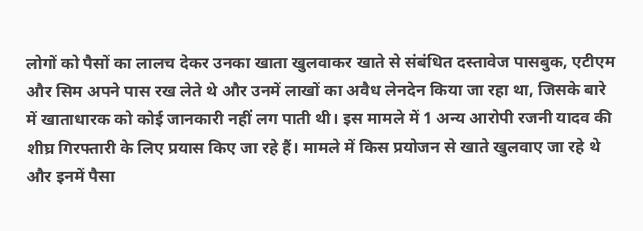लोगों को पैसों का लालच देकर उनका खाता खुलवाकर खाते से संबंधित दस्तावेज पासबुक, एटीएम और सिम अपने पास रख लेते थे और उनमें लाखों का अवैध लेनदेन किया जा रहा था, जिसके बारे में खाताधारक को कोई जानकारी नहीं लग पाती थी। इस मामले में 1 अन्य आरोपी रजनी यादव की शीघ्र गिरफ्तारी के लिए प्रयास किए जा रहे हैं। मामले में किस प्रयोजन से खाते खुलवाए जा रहे थे और इनमें पैसा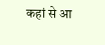कहां से आ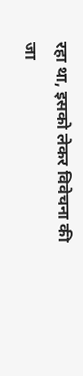रहा था, इसको लेकर विवेचना की जा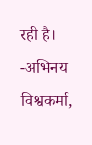रही है।
-अभिनय विश्वकर्मा,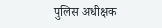पुलिस अधीक्षक